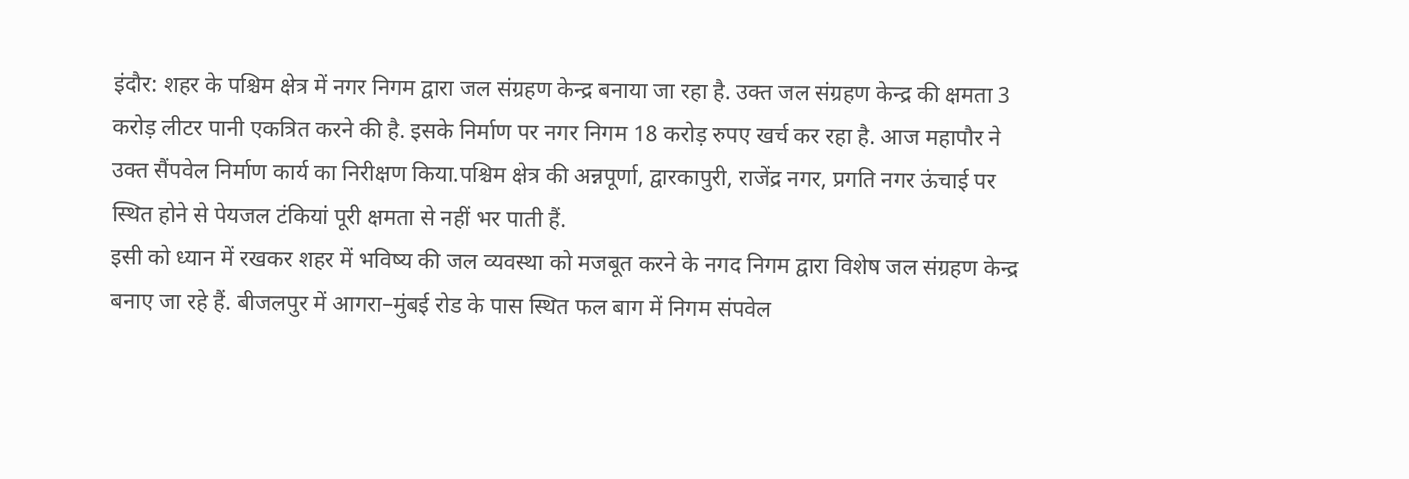इंदौर: शहर के पश्चिम क्षेत्र में नगर निगम द्वारा जल संग्रहण केन्द्र बनाया जा रहा है. उक्त जल संग्रहण केन्द्र की क्षमता 3 करोड़ लीटर पानी एकत्रित करने की है. इसके निर्माण पर नगर निगम 18 करोड़ रुपए खर्च कर रहा है. आज महापौर ने उक्त सैंपवेल निर्माण कार्य का निरीक्षण किया.पश्चिम क्षेत्र की अन्नपूर्णा, द्वारकापुरी, राजेंद्र नगर, प्रगति नगर ऊंचाई पर स्थित होने से पेयजल टंकियां पूरी क्षमता से नहीं भर पाती हैं.
इसी को ध्यान में रखकर शहर में भविष्य की जल व्यवस्था को मजबूत करने के नगद निगम द्वारा विशेष जल संग्रहण केन्द्र बनाए जा रहे हैं. बीजलपुर में आगरा–मुंबई रोड के पास स्थित फल बाग में निगम संपवेल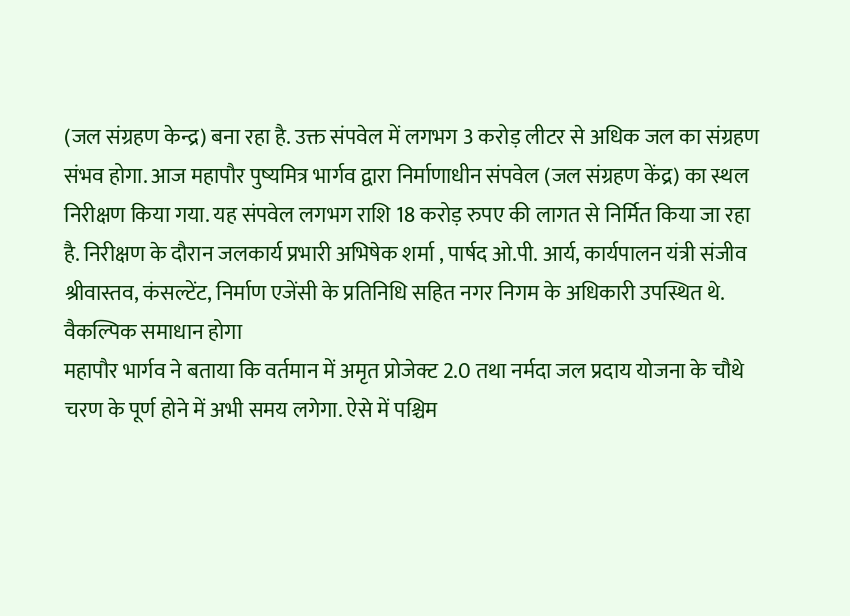(जल संग्रहण केन्द्र) बना रहा है. उक्त संपवेल में लगभग 3 करोड़ लीटर से अधिक जल का संग्रहण संभव होगा. आज महापौर पुष्यमित्र भार्गव द्वारा निर्माणाधीन संपवेल (जल संग्रहण केंद्र) का स्थल निरीक्षण किया गया. यह संपवेल लगभग राशि 18 करोड़ रुपए की लागत से निर्मित किया जा रहा है. निरीक्षण के दौरान जलकार्य प्रभारी अभिषेक शर्मा , पार्षद ओ.पी. आर्य, कार्यपालन यंत्री संजीव श्रीवास्तव, कंसल्टेंट, निर्माण एजेंसी के प्रतिनिधि सहित नगर निगम के अधिकारी उपस्थित थे.
वैकल्पिक समाधान होगा
महापौर भार्गव ने बताया कि वर्तमान में अमृत प्रोजेक्ट 2.0 तथा नर्मदा जल प्रदाय योजना के चौथे चरण के पूर्ण होने में अभी समय लगेगा. ऐसे में पश्चिम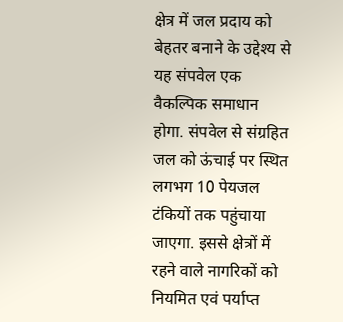क्षेत्र में जल प्रदाय को बेहतर बनाने के उद्देश्य से यह संपवेल एक वैकल्पिक समाधान होगा. संपवेल से संग्रहित जल को ऊंचाई पर स्थित लगभग 10 पेयजल टंकियों तक पहुंचाया जाएगा. इससे क्षेत्रों में रहने वाले नागरिकों को नियमित एवं पर्याप्त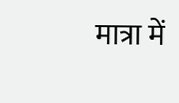मात्रा में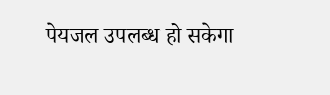पेयजल उपलब्ध हो सकेगा